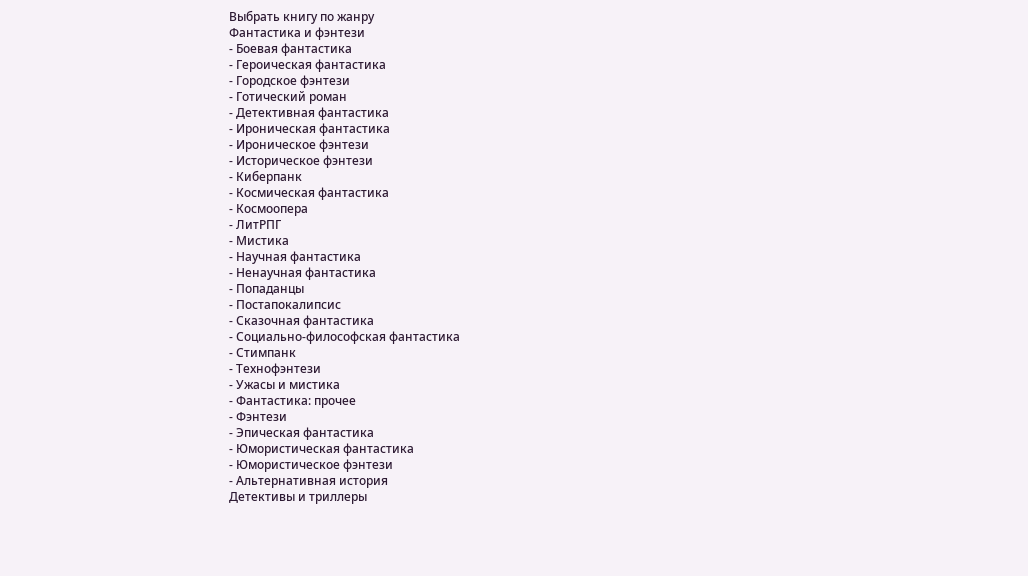Выбрать книгу по жанру
Фантастика и фэнтези
- Боевая фантастика
- Героическая фантастика
- Городское фэнтези
- Готический роман
- Детективная фантастика
- Ироническая фантастика
- Ироническое фэнтези
- Историческое фэнтези
- Киберпанк
- Космическая фантастика
- Космоопера
- ЛитРПГ
- Мистика
- Научная фантастика
- Ненаучная фантастика
- Попаданцы
- Постапокалипсис
- Сказочная фантастика
- Социально-философская фантастика
- Стимпанк
- Технофэнтези
- Ужасы и мистика
- Фантастика: прочее
- Фэнтези
- Эпическая фантастика
- Юмористическая фантастика
- Юмористическое фэнтези
- Альтернативная история
Детективы и триллеры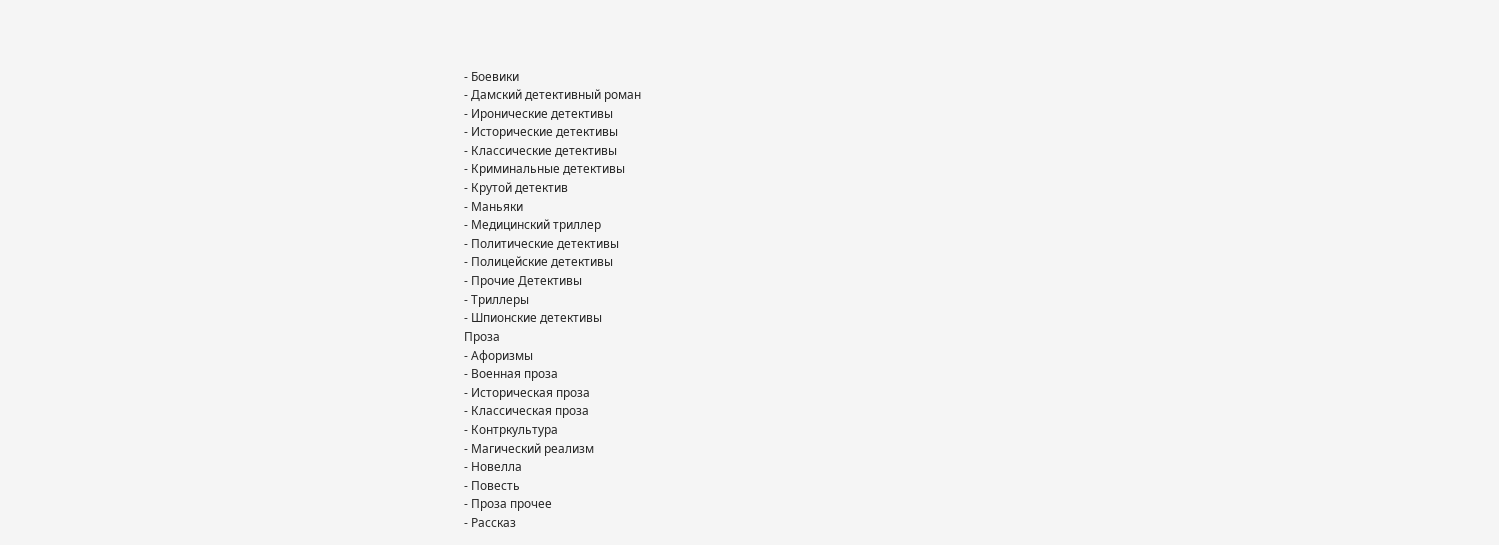- Боевики
- Дамский детективный роман
- Иронические детективы
- Исторические детективы
- Классические детективы
- Криминальные детективы
- Крутой детектив
- Маньяки
- Медицинский триллер
- Политические детективы
- Полицейские детективы
- Прочие Детективы
- Триллеры
- Шпионские детективы
Проза
- Афоризмы
- Военная проза
- Историческая проза
- Классическая проза
- Контркультура
- Магический реализм
- Новелла
- Повесть
- Проза прочее
- Рассказ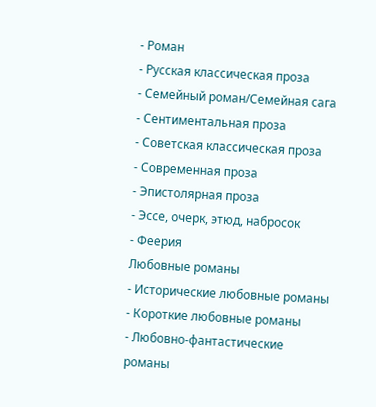- Роман
- Русская классическая проза
- Семейный роман/Семейная сага
- Сентиментальная проза
- Советская классическая проза
- Современная проза
- Эпистолярная проза
- Эссе, очерк, этюд, набросок
- Феерия
Любовные романы
- Исторические любовные романы
- Короткие любовные романы
- Любовно-фантастические романы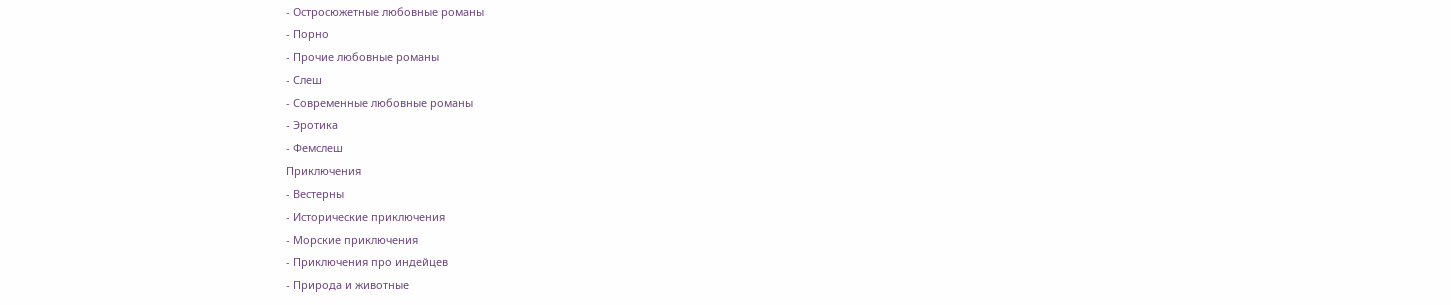- Остросюжетные любовные романы
- Порно
- Прочие любовные романы
- Слеш
- Современные любовные романы
- Эротика
- Фемслеш
Приключения
- Вестерны
- Исторические приключения
- Морские приключения
- Приключения про индейцев
- Природа и животные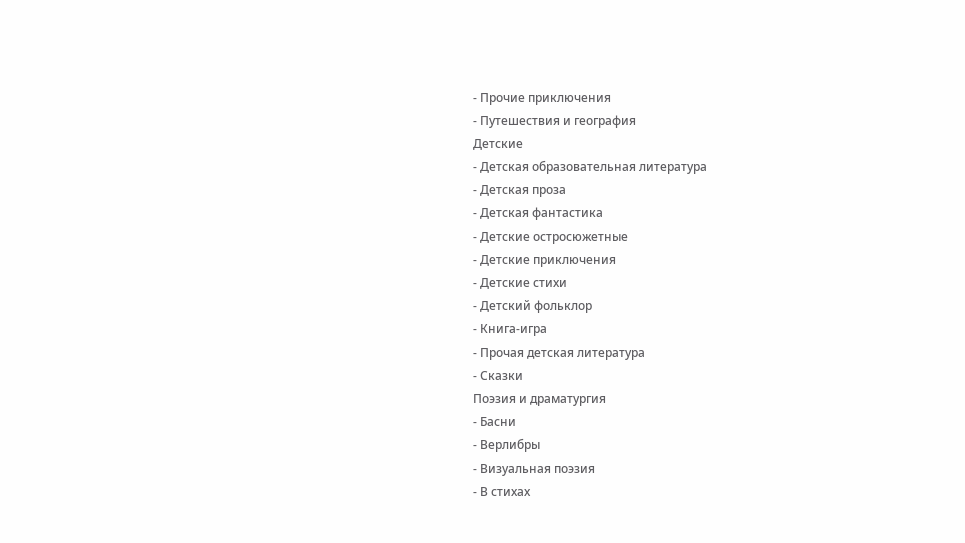- Прочие приключения
- Путешествия и география
Детские
- Детская образовательная литература
- Детская проза
- Детская фантастика
- Детские остросюжетные
- Детские приключения
- Детские стихи
- Детский фольклор
- Книга-игра
- Прочая детская литература
- Сказки
Поэзия и драматургия
- Басни
- Верлибры
- Визуальная поэзия
- В стихах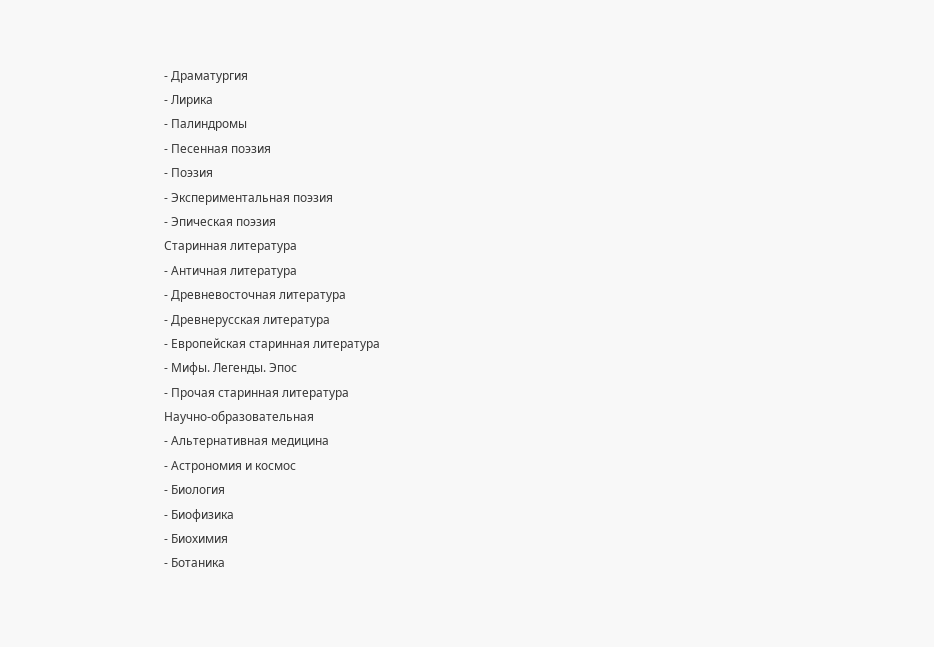- Драматургия
- Лирика
- Палиндромы
- Песенная поэзия
- Поэзия
- Экспериментальная поэзия
- Эпическая поэзия
Старинная литература
- Античная литература
- Древневосточная литература
- Древнерусская литература
- Европейская старинная литература
- Мифы. Легенды. Эпос
- Прочая старинная литература
Научно-образовательная
- Альтернативная медицина
- Астрономия и космос
- Биология
- Биофизика
- Биохимия
- Ботаника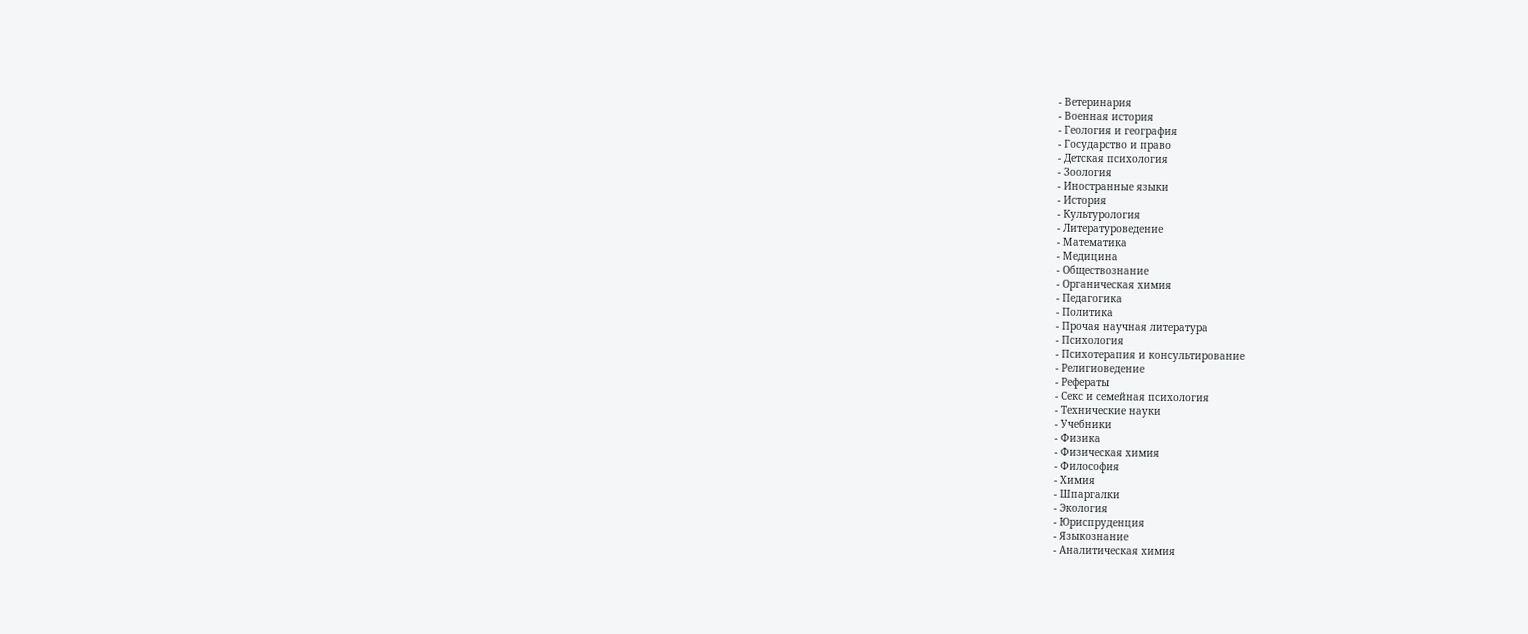- Ветеринария
- Военная история
- Геология и география
- Государство и право
- Детская психология
- Зоология
- Иностранные языки
- История
- Культурология
- Литературоведение
- Математика
- Медицина
- Обществознание
- Органическая химия
- Педагогика
- Политика
- Прочая научная литература
- Психология
- Психотерапия и консультирование
- Религиоведение
- Рефераты
- Секс и семейная психология
- Технические науки
- Учебники
- Физика
- Физическая химия
- Философия
- Химия
- Шпаргалки
- Экология
- Юриспруденция
- Языкознание
- Аналитическая химия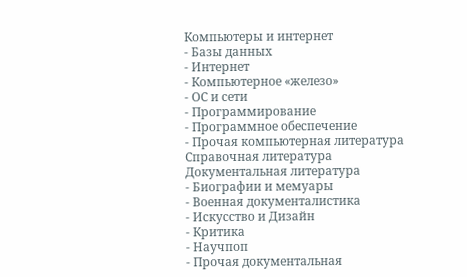Компьютеры и интернет
- Базы данных
- Интернет
- Компьютерное «железо»
- ОС и сети
- Программирование
- Программное обеспечение
- Прочая компьютерная литература
Справочная литература
Документальная литература
- Биографии и мемуары
- Военная документалистика
- Искусство и Дизайн
- Критика
- Научпоп
- Прочая документальная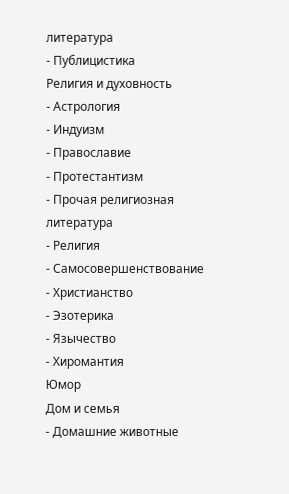литература
- Публицистика
Религия и духовность
- Астрология
- Индуизм
- Православие
- Протестантизм
- Прочая религиозная литература
- Религия
- Самосовершенствование
- Христианство
- Эзотерика
- Язычество
- Хиромантия
Юмор
Дом и семья
- Домашние животные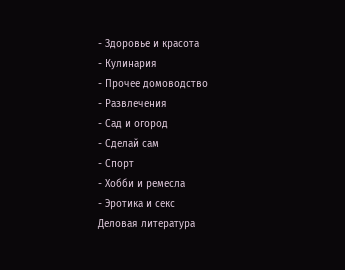- Здоровье и красота
- Кулинария
- Прочее домоводство
- Развлечения
- Сад и огород
- Сделай сам
- Спорт
- Хобби и ремесла
- Эротика и секс
Деловая литература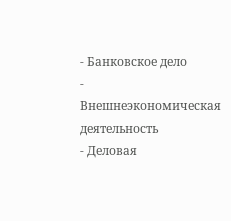- Банковское дело
- Внешнеэкономическая деятельность
- Деловая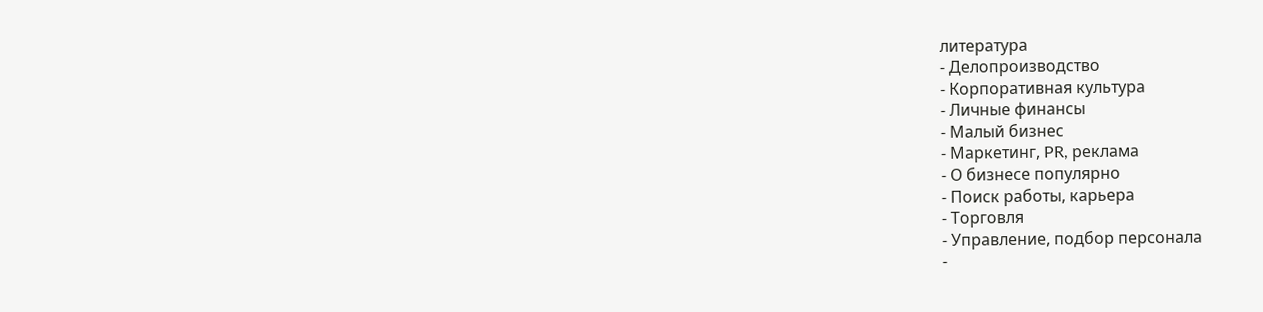литература
- Делопроизводство
- Корпоративная культура
- Личные финансы
- Малый бизнес
- Маркетинг, PR, реклама
- О бизнесе популярно
- Поиск работы, карьера
- Торговля
- Управление, подбор персонала
-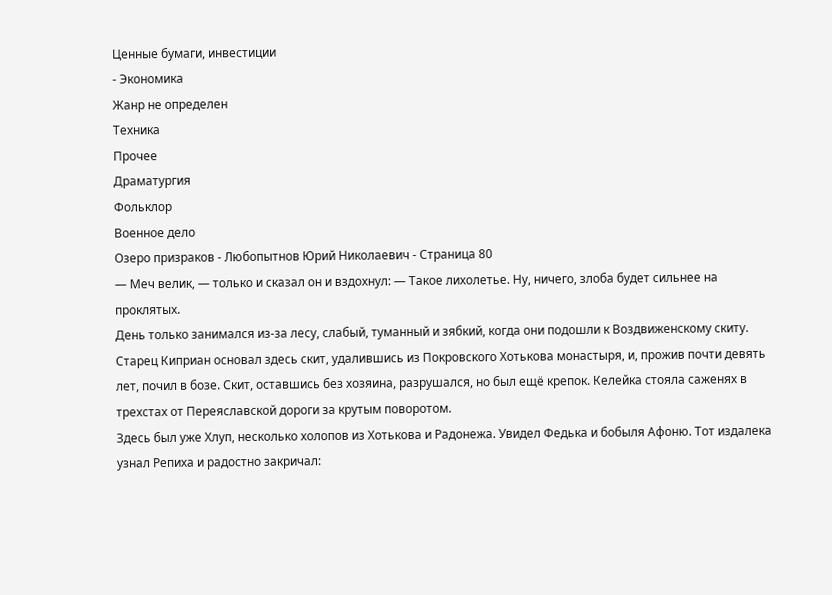Ценные бумаги, инвестиции
- Экономика
Жанр не определен
Техника
Прочее
Драматургия
Фольклор
Военное дело
Озеро призраков - Любопытнов Юрий Николаевич - Страница 80
— Меч велик, — только и сказал он и вздохнул: — Такое лихолетье. Ну, ничего, злоба будет сильнее на проклятых.
День только занимался из-за лесу, слабый, туманный и зябкий, когда они подошли к Воздвиженскому скиту. Старец Киприан основал здесь скит, удалившись из Покровского Хотькова монастыря, и, прожив почти девять лет, почил в бозе. Скит, оставшись без хозяина, разрушался, но был ещё крепок. Келейка стояла саженях в трехстах от Переяславской дороги за крутым поворотом.
Здесь был уже Хлуп, несколько холопов из Хотькова и Радонежа. Увидел Федька и бобыля Афоню. Тот издалека узнал Репиха и радостно закричал: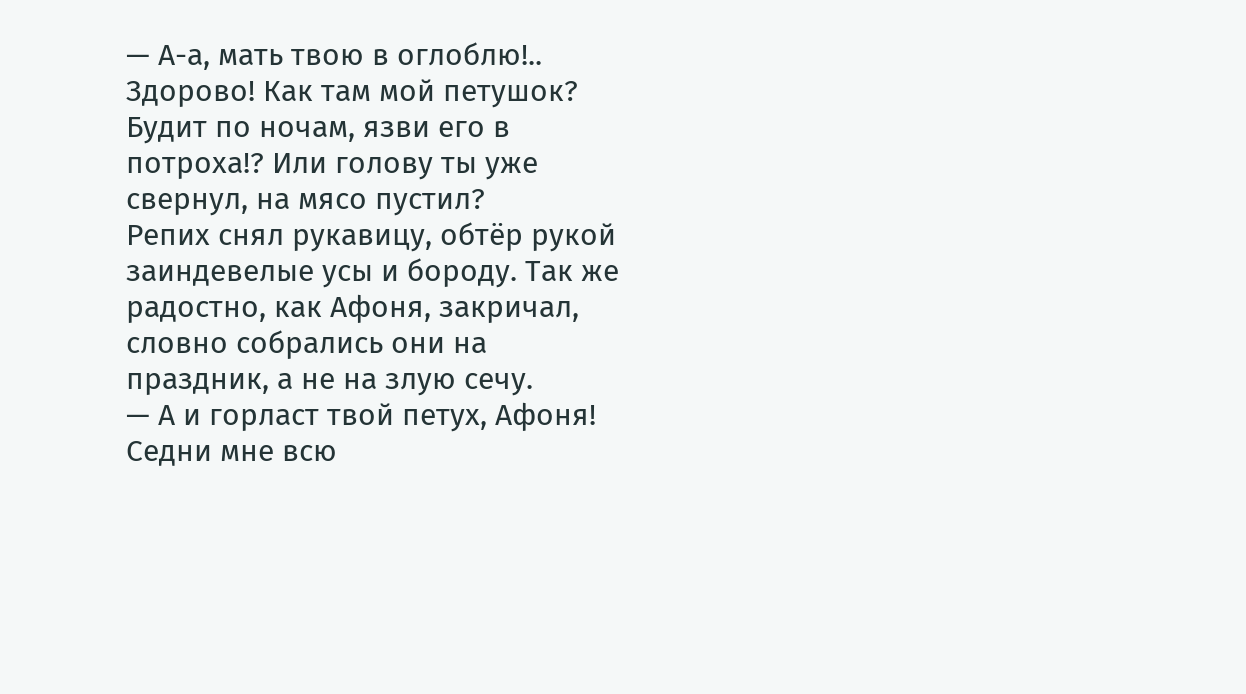— А-а, мать твою в оглоблю!.. Здорово! Как там мой петушок? Будит по ночам, язви его в потроха!? Или голову ты уже свернул, на мясо пустил?
Репих снял рукавицу, обтёр рукой заиндевелые усы и бороду. Так же радостно, как Афоня, закричал, словно собрались они на праздник, а не на злую сечу.
— А и горласт твой петух, Афоня! Седни мне всю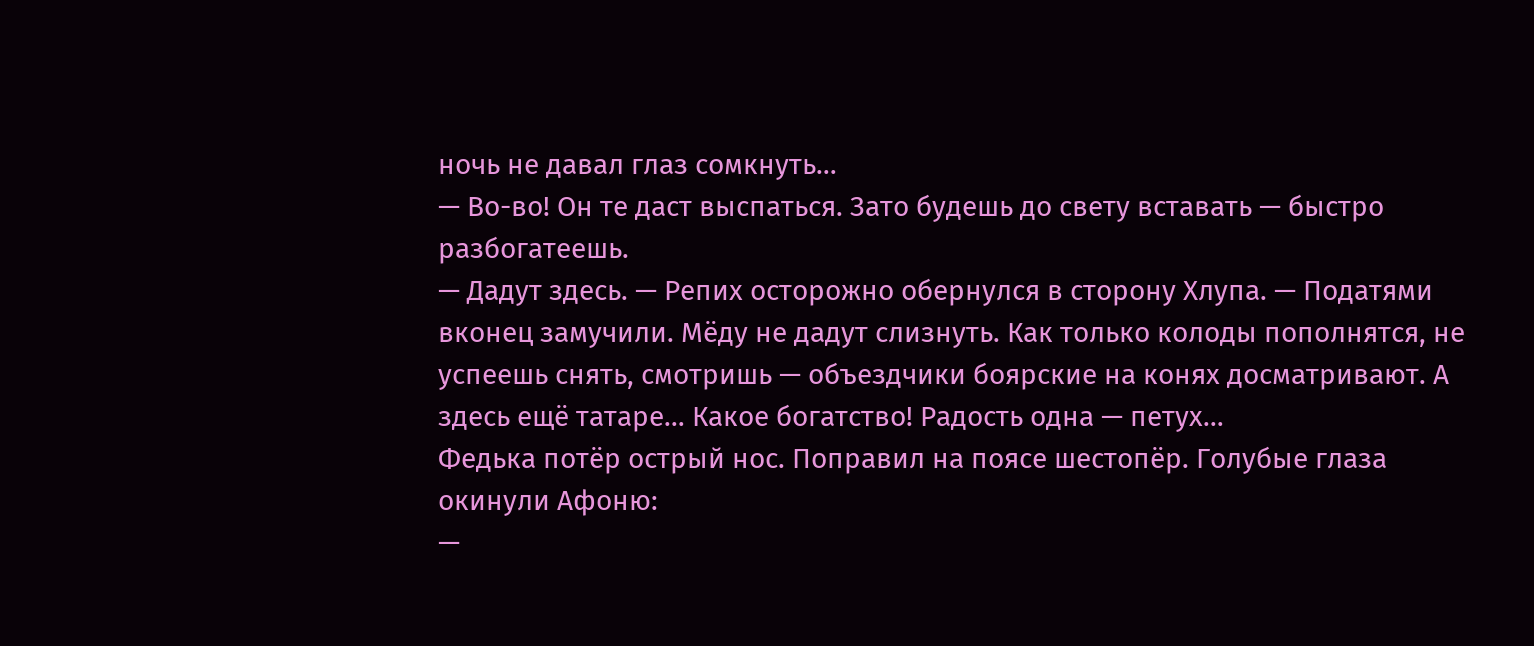ночь не давал глаз сомкнуть…
— Во-во! Он те даст выспаться. Зато будешь до свету вставать — быстро разбогатеешь.
— Дадут здесь. — Репих осторожно обернулся в сторону Хлупа. — Податями вконец замучили. Мёду не дадут слизнуть. Как только колоды пополнятся, не успеешь снять, смотришь — объездчики боярские на конях досматривают. А здесь ещё татаре… Какое богатство! Радость одна — петух…
Федька потёр острый нос. Поправил на поясе шестопёр. Голубые глаза окинули Афоню:
—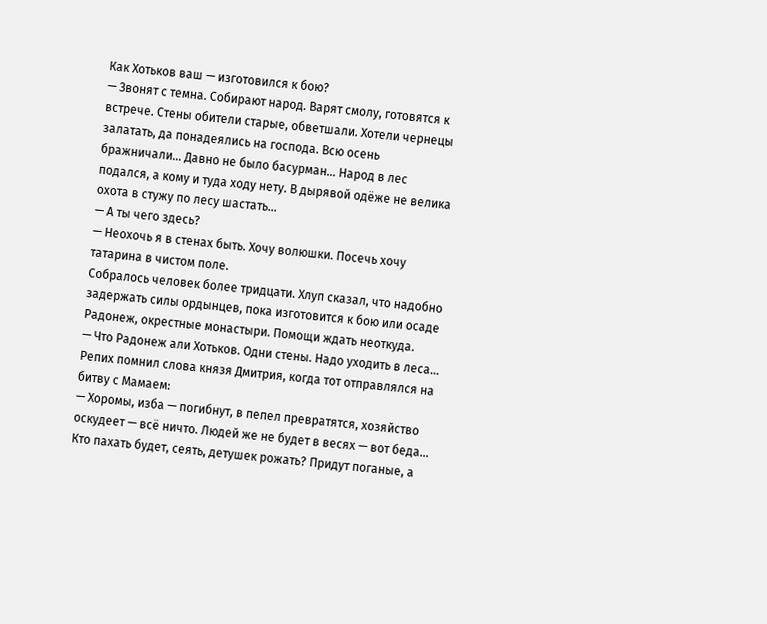Как Хотьков ваш — изготовился к бою?
— Звонят с темна. Собирают народ. Варят смолу, готовятся к встрече. Стены обители старые, обветшали. Хотели чернецы залатать, да понадеялись на господа. Всю осень бражничали… Давно не было басурман… Народ в лес подался, а кому и туда ходу нету. В дырявой одёже не велика охота в стужу по лесу шастать…
— А ты чего здесь?
— Неохочь я в стенах быть. Хочу волюшки. Посечь хочу татарина в чистом поле.
Собралось человек более тридцати. Хлуп сказал, что надобно задержать силы ордынцев, пока изготовится к бою или осаде Радонеж, окрестные монастыри. Помощи ждать неоткуда.
— Что Радонеж али Хотьков. Одни стены. Надо уходить в леса…
Репих помнил слова князя Дмитрия, когда тот отправлялся на битву с Мамаем:
— Хоромы, изба — погибнут, в пепел превратятся, хозяйство оскудеет — всё ничто. Людей же не будет в весях — вот беда… Кто пахать будет, сеять, детушек рожать? Придут поганые, а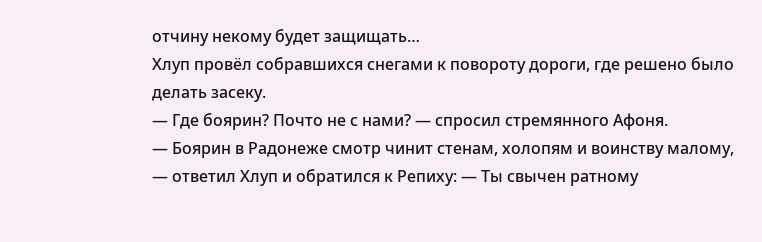отчину некому будет защищать…
Хлуп провёл собравшихся снегами к повороту дороги, где решено было делать засеку.
— Где боярин? Почто не с нами? — спросил стремянного Афоня.
— Боярин в Радонеже смотр чинит стенам, холопям и воинству малому, — ответил Хлуп и обратился к Репиху: — Ты свычен ратному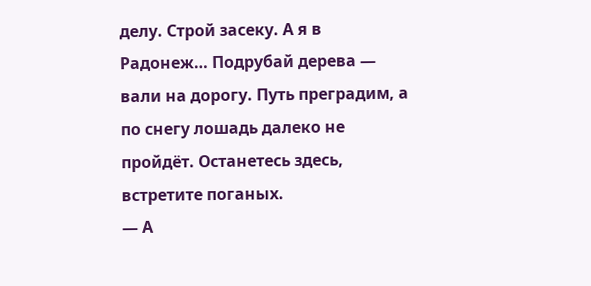делу. Строй засеку. А я в Радонеж… Подрубай дерева — вали на дорогу. Путь преградим, а по снегу лошадь далеко не пройдёт. Останетесь здесь, встретите поганых.
— А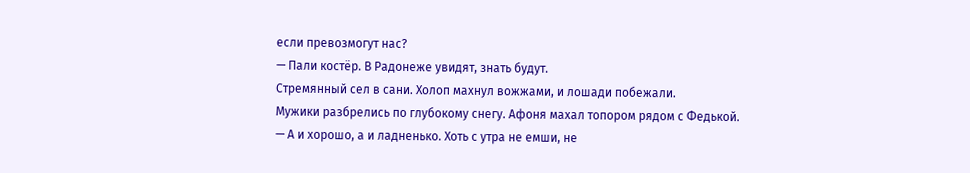если превозмогут нас?
— Пали костёр. В Радонеже увидят, знать будут.
Стремянный сел в сани. Холоп махнул вожжами, и лошади побежали.
Мужики разбрелись по глубокому снегу. Афоня махал топором рядом с Федькой.
— А и хорошо, а и ладненько. Хоть с утра не емши, не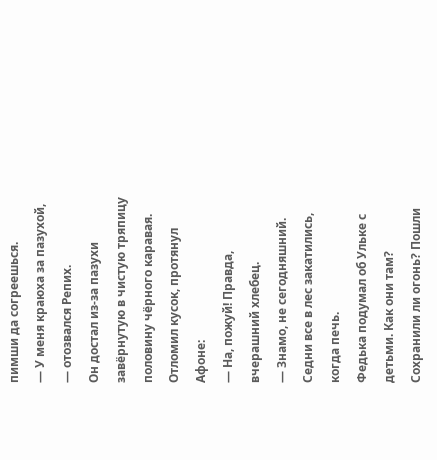пимши да согреешься.
— У меня краюха за пазухой, — отозвался Репих.
Он достал из-за пазухи завёрнутую в чистую тряпицу половину чёрного каравая. Отломил кусок, протянул Афоне:
— На, пожуй! Правда, вчерашний хлебец.
— Знамо, не сегодняшний. Седни все в лес закатились, когда печь.
Федька подумал об Ульке с детьми. Как они там? Сохранили ли огонь? Пошли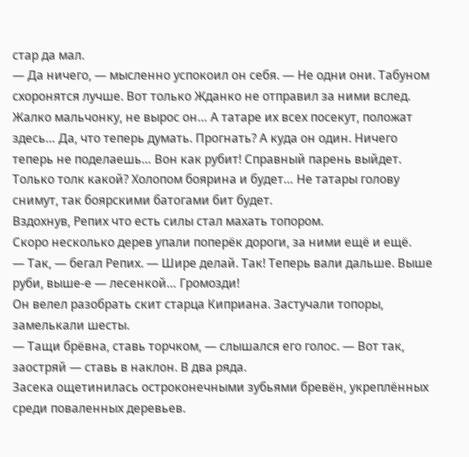стар да мал.
— Да ничего, — мысленно успокоил он себя. — Не одни они. Табуном схоронятся лучше. Вот только Жданко не отправил за ними вслед. Жалко мальчонку, не вырос он… А татаре их всех посекут, положат здесь… Да, что теперь думать. Прогнать? А куда он один. Ничего теперь не поделаешь… Вон как рубит! Справный парень выйдет. Только толк какой? Холопом боярина и будет… Не татары голову снимут, так боярскими батогами бит будет.
Вздохнув, Репих что есть силы стал махать топором.
Скоро несколько дерев упали поперёк дороги, за ними ещё и ещё.
— Так, — бегал Репих. — Шире делай. Так! Теперь вали дальше. Выше руби, выше-е — лесенкой… Громозди!
Он велел разобрать скит старца Киприана. Застучали топоры, замелькали шесты.
— Тащи брёвна, ставь торчком, — слышался его голос. — Вот так, заостряй — ставь в наклон. В два ряда.
Засека ощетинилась остроконечными зубьями бревён, укреплённых среди поваленных деревьев.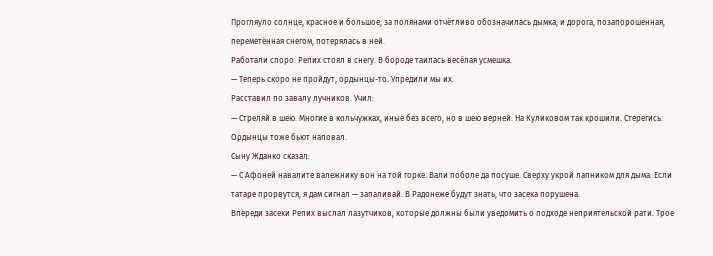Прогляуло солнце, красное и большое, за полянами отчётливо обозначилась дымка, и дорога, позапорошенная, переметённая снегом, потерялась в ней.
Работали споро. Репих стоял в снегу. В бороде таилась весёлая усмешка.
— Теперь скоро не пройдут, ордынцы-то. Упредили мы их.
Расставил по завалу лучников. Учил:
— Стреляй в шею. Многие в кольчужках, иные без всего, но в шею верней. На Куликовом так крошили. Стерегись. Ордынцы тоже бьют наповал.
Сыну Жданко сказал:
— С Афоней навалите валежнику вон на той горке. Вали поболе да посуше. Сверху укрой лапником для дыма. Если татаре прорвутся, я дам сигнал — запаливай. В Радонеже будут знать, что засека порушена.
Впереди засеки Репих выслал лазутчиков, которые должны были уведомить о подходе неприятельской рати. Трое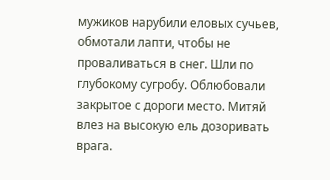мужиков нарубили еловых сучьев, обмотали лапти, чтобы не проваливаться в снег. Шли по глубокому сугробу. Облюбовали закрытое с дороги место. Митяй влез на высокую ель дозоривать врага.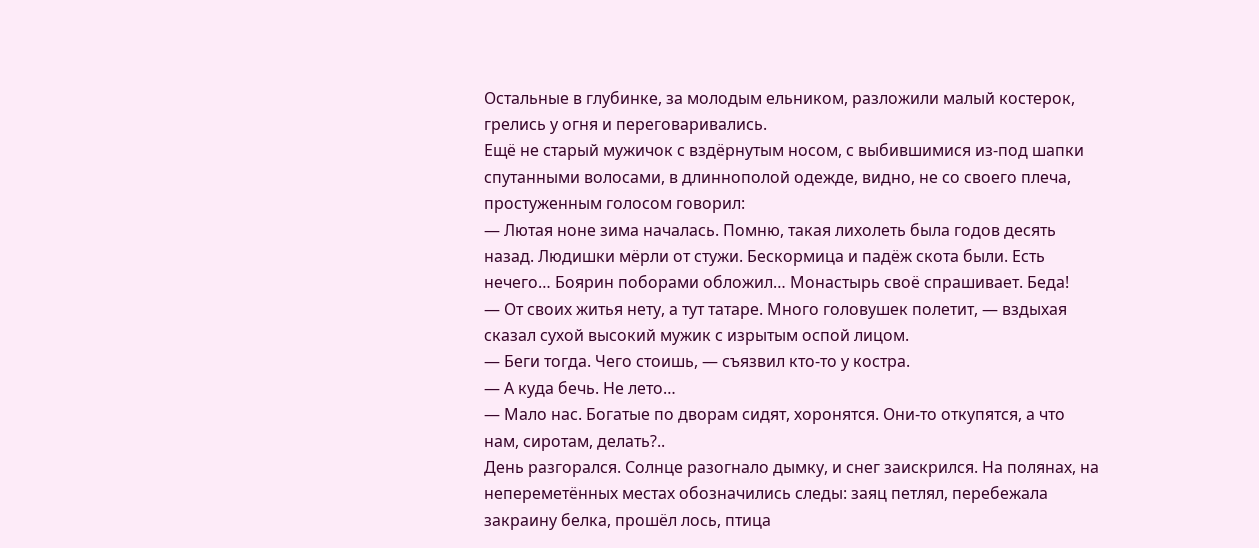Остальные в глубинке, за молодым ельником, разложили малый костерок, грелись у огня и переговаривались.
Ещё не старый мужичок с вздёрнутым носом, с выбившимися из-под шапки спутанными волосами, в длиннополой одежде, видно, не со своего плеча, простуженным голосом говорил:
— Лютая ноне зима началась. Помню, такая лихолеть была годов десять назад. Людишки мёрли от стужи. Бескормица и падёж скота были. Есть нечего… Боярин поборами обложил… Монастырь своё спрашивает. Беда!
— От своих житья нету, а тут татаре. Много головушек полетит, — вздыхая сказал сухой высокий мужик с изрытым оспой лицом.
— Беги тогда. Чего стоишь, — съязвил кто-то у костра.
— А куда бечь. Не лето…
— Мало нас. Богатые по дворам сидят, хоронятся. Они-то откупятся, а что нам, сиротам, делать?..
День разгорался. Солнце разогнало дымку, и снег заискрился. На полянах, на непереметённых местах обозначились следы: заяц петлял, перебежала закраину белка, прошёл лось, птица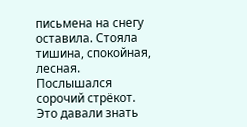письмена на снегу оставила. Стояла тишина, спокойная, лесная.
Послышался сорочий стрёкот. Это давали знать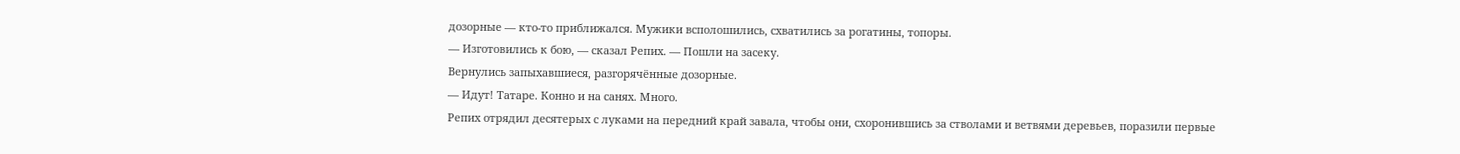дозорные — кто-то приближался. Мужики всполошились, схватились за рогатины, топоры.
— Изготовились к бою, — сказал Репих. — Пошли на засеку.
Вернулись запыхавшиеся, разгорячённые дозорные.
— Идут! Татаре. Конно и на санях. Много.
Репих отрядил десятерых с луками на передний край завала, чтобы они, схоронившись за стволами и ветвями деревьев, поразили первые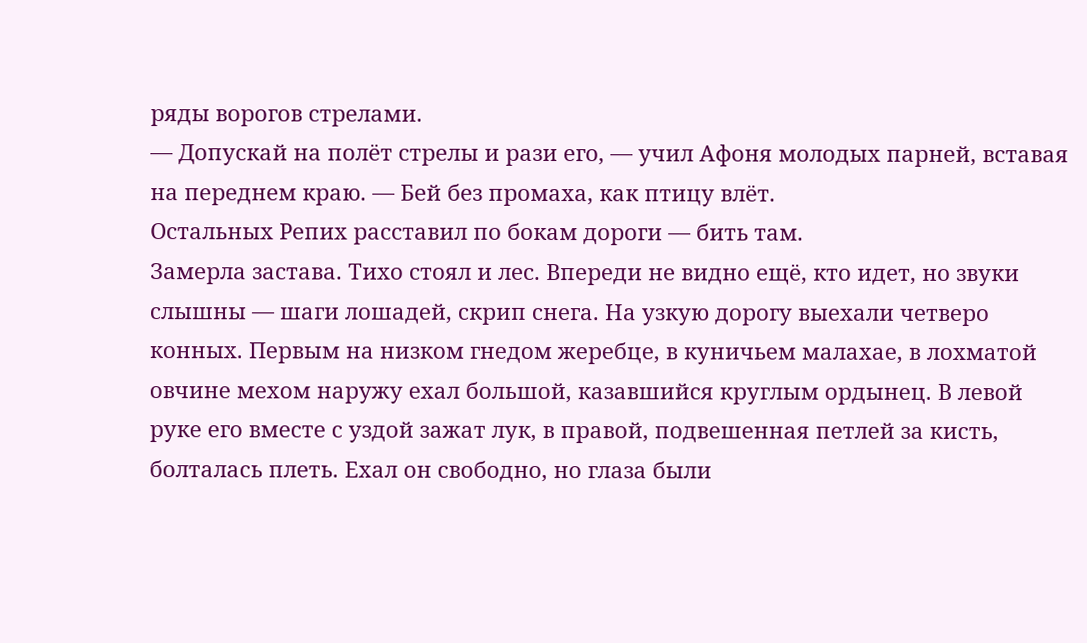ряды ворогов стрелами.
— Допускай на полёт стрелы и рази его, — учил Афоня молодых парней, вставая на переднем краю. — Бей без промаха, как птицу влёт.
Остальных Репих расставил по бокам дороги — бить там.
Замерла застава. Тихо стоял и лес. Впереди не видно ещё, кто идет, но звуки слышны — шаги лошадей, скрип снега. На узкую дорогу выехали четверо конных. Первым на низком гнедом жеребце, в куничьем малахае, в лохматой овчине мехом наружу ехал большой, казавшийся круглым ордынец. В левой руке его вместе с уздой зажат лук, в правой, подвешенная петлей за кисть, болталась плеть. Ехал он свободно, но глаза были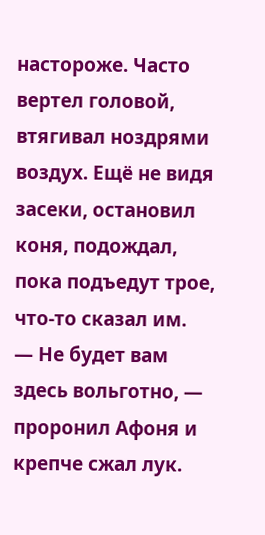настороже. Часто вертел головой, втягивал ноздрями воздух. Ещё не видя засеки, остановил коня, подождал, пока подъедут трое, что-то сказал им.
— Не будет вам здесь вольготно, — проронил Афоня и крепче сжал лук.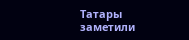Татары заметили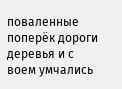поваленные поперёк дороги деревья и с воем умчались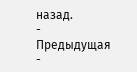назад.
- Предыдущая
-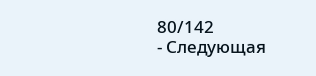80/142
- Следующая